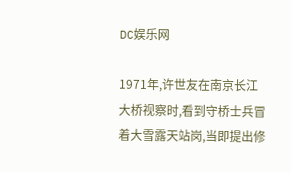DC娱乐网

1971年,许世友在南京长江大桥视察时,看到守桥士兵冒着大雪露天站岗,当即提出修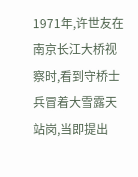1971年,许世友在南京长江大桥视察时,看到守桥士兵冒着大雪露天站岗,当即提出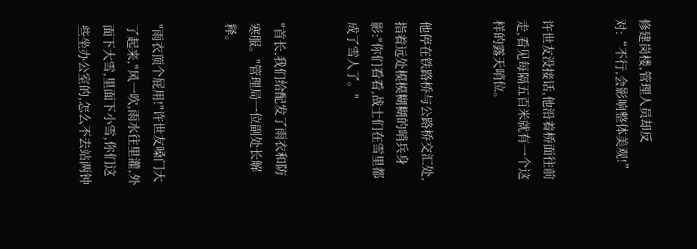修建岗楼,管理人员却反对:“不行,会影响整体美观!”


许世友没接话,他沿着桥面往前走,看见每隔五百米就有一个这样的露天哨位。


他停在铁路桥与公路桥交汇处,指着远处模模糊糊的哨兵身影:"你们看看,战士们在雪里都成了雪人了。"


"首长,我们给配发了雨衣和防寒服。"管理局一位副处长解释。


"雨衣顶个屁用!"许世友嗓门大了起来,"风一吹,雨水往里灌,外面下大雪,里面下小雪,你们这些坐办公室的,怎么不去站两钟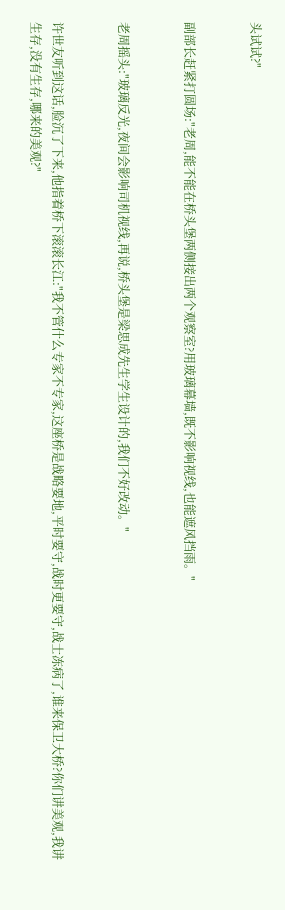头试试?"


副部长赶紧打圆场:"老周,能不能在桥头堡两侧接出两个观察室?用玻璃幕墙,既不影响视线,也能遮风挡雨。"


老周摇头:"玻璃反光,夜间会影响司机视线,再说,桥头堡是梁思成先生学生设计的,我们不好改动。"


许世友听到这话,脸沉了下来,他指着桥下滚滚长江:"我不管什么专家不专家,这座桥是战略要地,平时要守,战时更要守,战士冻病了,谁来保卫大桥?你们讲美观,我讲生存,没有生存,哪来的美观?"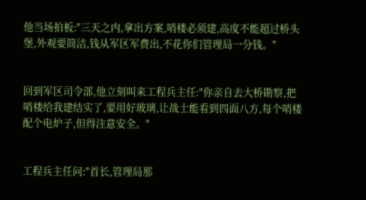他当场拍板:"三天之内,拿出方案,哨楼必须建,高度不能超过桥头堡,外观要简洁,钱从军区军费出,不花你们管理局一分钱。"


回到军区司令部,他立刻叫来工程兵主任:"你亲自去大桥勘察,把哨楼给我建结实了,要用好玻璃,让战士能看到四面八方,每个哨楼配个电炉子,但得注意安全。"


工程兵主任问:"首长,管理局那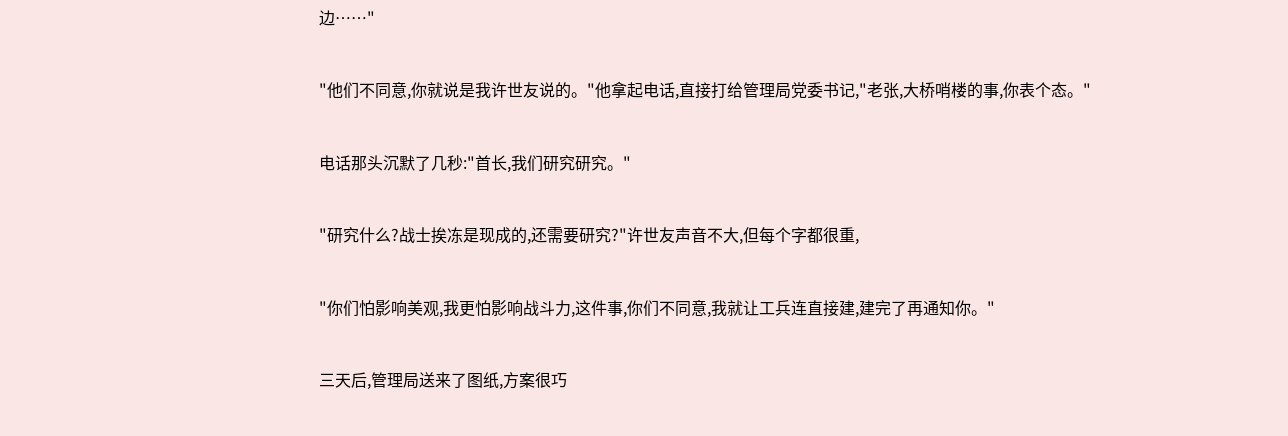边……"


"他们不同意,你就说是我许世友说的。"他拿起电话,直接打给管理局党委书记,"老张,大桥哨楼的事,你表个态。"


电话那头沉默了几秒:"首长,我们研究研究。"


"研究什么?战士挨冻是现成的,还需要研究?"许世友声音不大,但每个字都很重,


"你们怕影响美观,我更怕影响战斗力,这件事,你们不同意,我就让工兵连直接建,建完了再通知你。"


三天后,管理局送来了图纸,方案很巧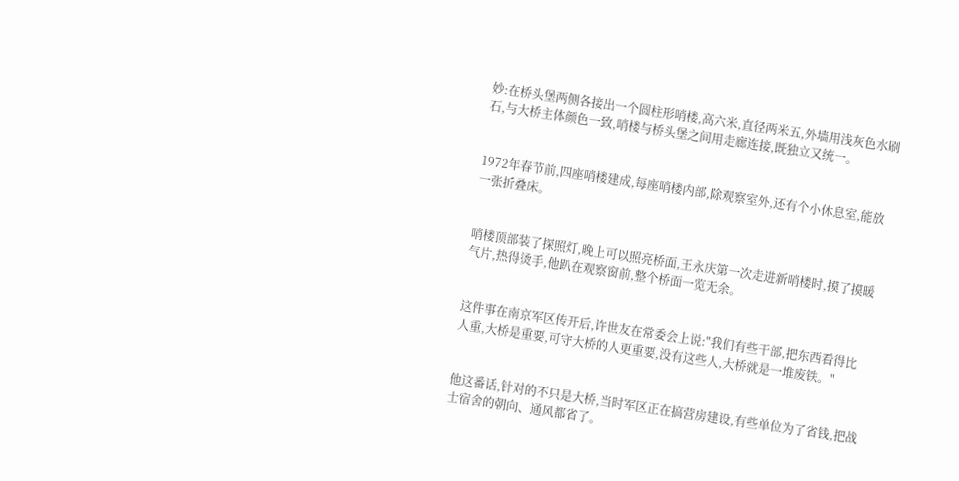妙:在桥头堡两侧各接出一个圆柱形哨楼,高六米,直径两米五,外墙用浅灰色水刷石,与大桥主体颜色一致,哨楼与桥头堡之间用走廊连接,既独立又统一。


1972年春节前,四座哨楼建成,每座哨楼内部,除观察室外,还有个小休息室,能放一张折叠床。


哨楼顶部装了探照灯,晚上可以照亮桥面,王永庆第一次走进新哨楼时,摸了摸暖气片,热得烫手,他趴在观察窗前,整个桥面一览无余。


这件事在南京军区传开后,许世友在常委会上说:"我们有些干部,把东西看得比人重,大桥是重要,可守大桥的人更重要,没有这些人,大桥就是一堆废铁。"


他这番话,针对的不只是大桥,当时军区正在搞营房建设,有些单位为了省钱,把战士宿舍的朝向、通风都省了。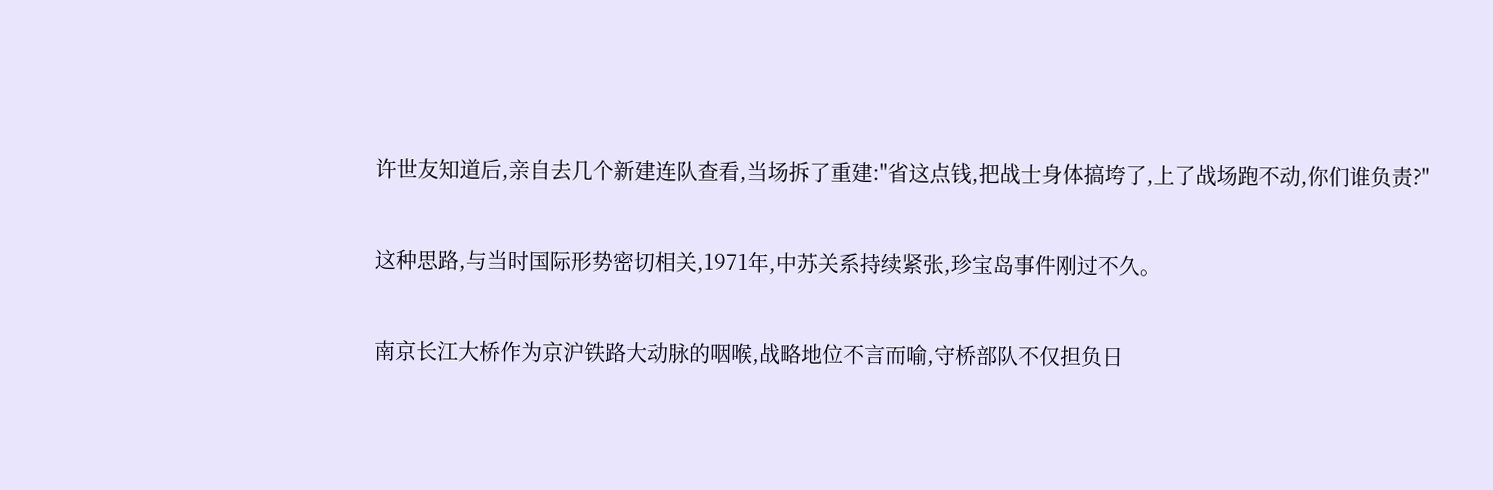许世友知道后,亲自去几个新建连队查看,当场拆了重建:"省这点钱,把战士身体搞垮了,上了战场跑不动,你们谁负责?"


这种思路,与当时国际形势密切相关,1971年,中苏关系持续紧张,珍宝岛事件刚过不久。


南京长江大桥作为京沪铁路大动脉的咽喉,战略地位不言而喻,守桥部队不仅担负日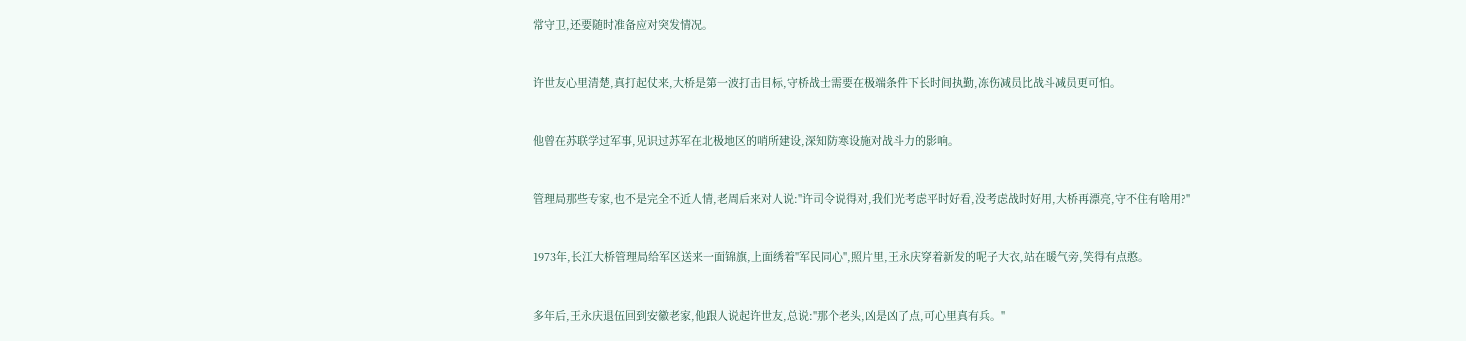常守卫,还要随时准备应对突发情况。


许世友心里清楚,真打起仗来,大桥是第一波打击目标,守桥战士需要在极端条件下长时间执勤,冻伤减员比战斗减员更可怕。


他曾在苏联学过军事,见识过苏军在北极地区的哨所建设,深知防寒设施对战斗力的影响。


管理局那些专家,也不是完全不近人情,老周后来对人说:"许司令说得对,我们光考虑平时好看,没考虑战时好用,大桥再漂亮,守不住有啥用?"


1973年,长江大桥管理局给军区送来一面锦旗,上面绣着"军民同心",照片里,王永庆穿着新发的呢子大衣,站在暖气旁,笑得有点憨。


多年后,王永庆退伍回到安徽老家,他跟人说起许世友,总说:"那个老头,凶是凶了点,可心里真有兵。"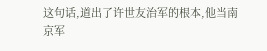这句话,道出了许世友治军的根本,他当南京军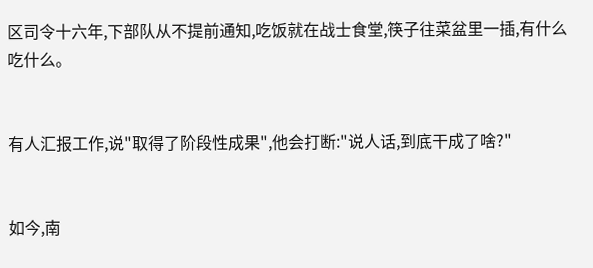区司令十六年,下部队从不提前通知,吃饭就在战士食堂,筷子往菜盆里一插,有什么吃什么。


有人汇报工作,说"取得了阶段性成果",他会打断:"说人话,到底干成了啥?"


如今,南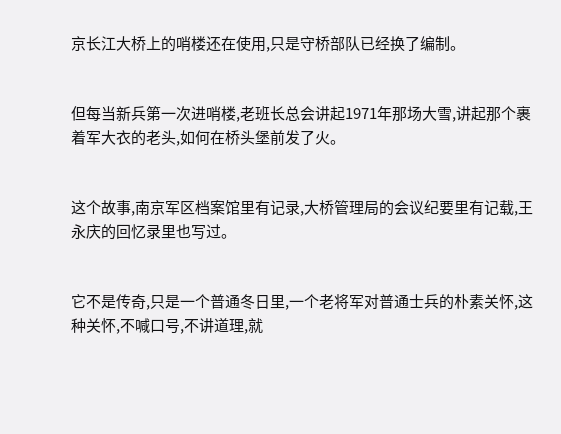京长江大桥上的哨楼还在使用,只是守桥部队已经换了编制。


但每当新兵第一次进哨楼,老班长总会讲起1971年那场大雪,讲起那个裹着军大衣的老头,如何在桥头堡前发了火。


这个故事,南京军区档案馆里有记录,大桥管理局的会议纪要里有记载,王永庆的回忆录里也写过。


它不是传奇,只是一个普通冬日里,一个老将军对普通士兵的朴素关怀,这种关怀,不喊口号,不讲道理,就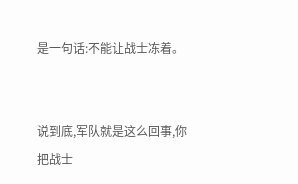是一句话:不能让战士冻着。


说到底,军队就是这么回事,你把战士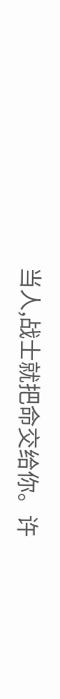当人,战士就把命交给你。许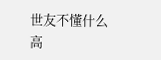世友不懂什么高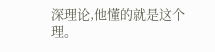深理论,他懂的就是这个理。